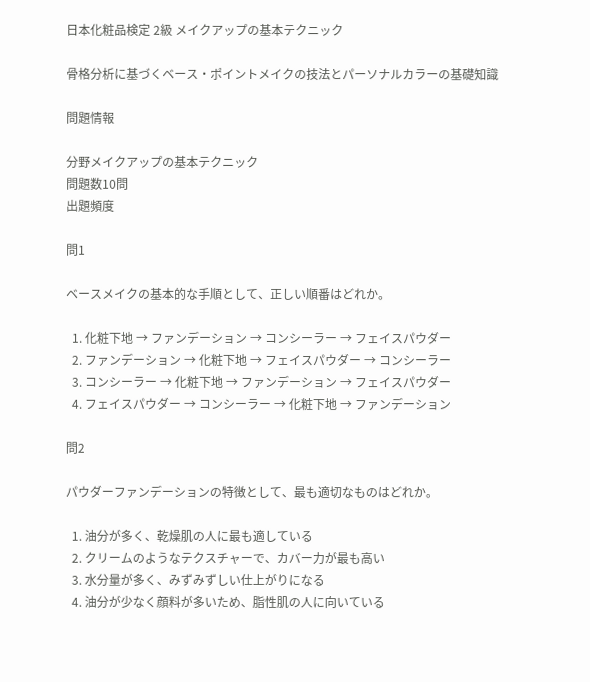日本化粧品検定 2級 メイクアップの基本テクニック

骨格分析に基づくベース・ポイントメイクの技法とパーソナルカラーの基礎知識

問題情報

分野メイクアップの基本テクニック
問題数10問
出題頻度

問1

ベースメイクの基本的な手順として、正しい順番はどれか。

  1. 化粧下地 → ファンデーション → コンシーラー → フェイスパウダー
  2. ファンデーション → 化粧下地 → フェイスパウダー → コンシーラー
  3. コンシーラー → 化粧下地 → ファンデーション → フェイスパウダー
  4. フェイスパウダー → コンシーラー → 化粧下地 → ファンデーション

問2

パウダーファンデーションの特徴として、最も適切なものはどれか。

  1. 油分が多く、乾燥肌の人に最も適している
  2. クリームのようなテクスチャーで、カバー力が最も高い
  3. 水分量が多く、みずみずしい仕上がりになる
  4. 油分が少なく顔料が多いため、脂性肌の人に向いている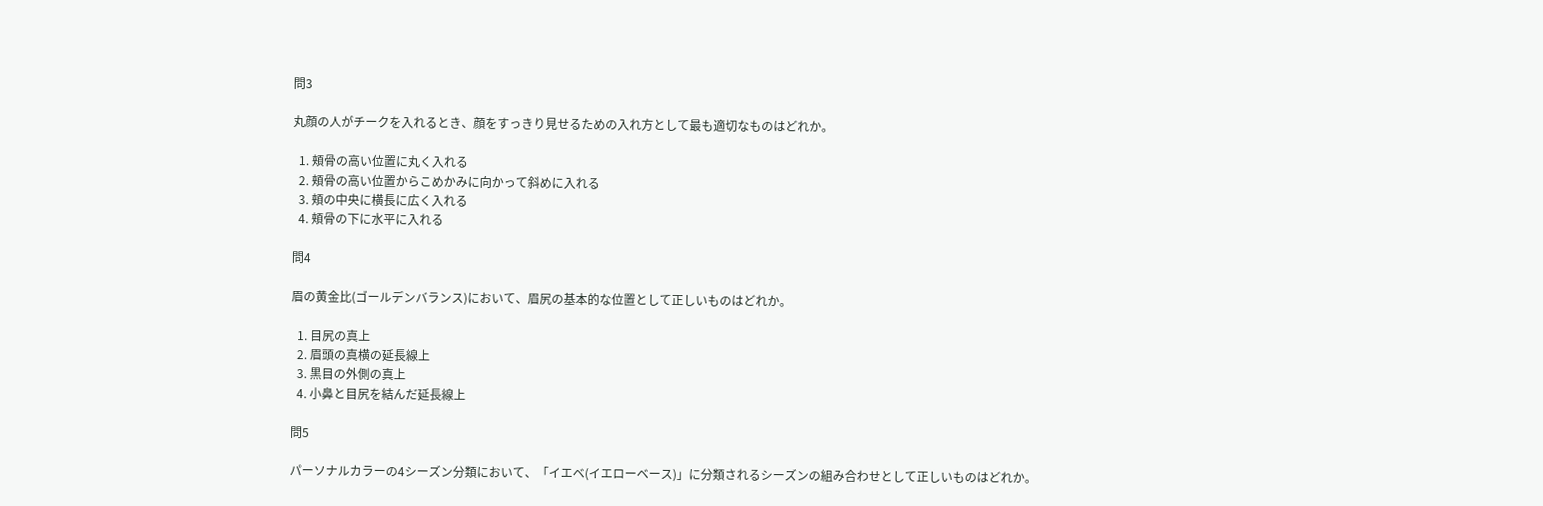問3

丸顔の人がチークを入れるとき、顔をすっきり見せるための入れ方として最も適切なものはどれか。

  1. 頬骨の高い位置に丸く入れる
  2. 頬骨の高い位置からこめかみに向かって斜めに入れる
  3. 頬の中央に横長に広く入れる
  4. 頬骨の下に水平に入れる

問4

眉の黄金比(ゴールデンバランス)において、眉尻の基本的な位置として正しいものはどれか。

  1. 目尻の真上
  2. 眉頭の真横の延長線上
  3. 黒目の外側の真上
  4. 小鼻と目尻を結んだ延長線上

問5

パーソナルカラーの4シーズン分類において、「イエベ(イエローベース)」に分類されるシーズンの組み合わせとして正しいものはどれか。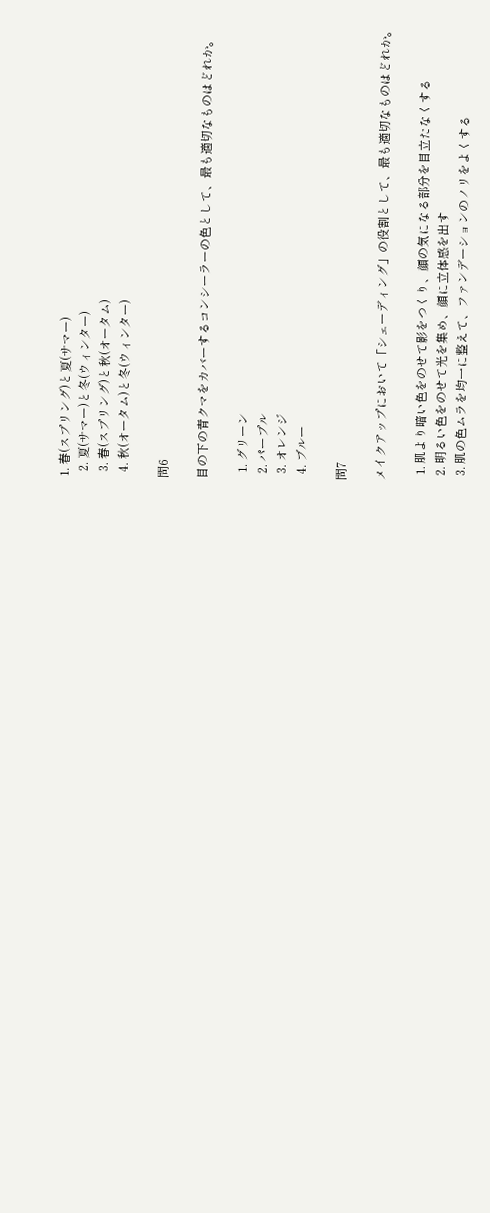1. 春(スプリング)と夏(サマー)
  2. 夏(サマー)と冬(ウィンター)
  3. 春(スプリング)と秋(オータム)
  4. 秋(オータム)と冬(ウィンター)

問6

目の下の青クマをカバーするコンシーラーの色として、最も適切なものはどれか。

  1. グリーン
  2. パープル
  3. オレンジ
  4. ブルー

問7

メイクアップにおいて「シェーディング」の役割として、最も適切なものはどれか。

  1. 肌より暗い色をのせて影をつくり、顔の気になる部分を目立たなくする
  2. 明るい色をのせて光を集め、顔に立体感を出す
  3. 肌の色ムラを均一に整えて、ファンデーションのノリをよくする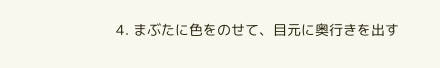4. まぶたに色をのせて、目元に奥行きを出す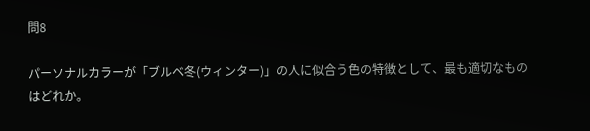問8

パーソナルカラーが「ブルベ冬(ウィンター)」の人に似合う色の特徴として、最も適切なものはどれか。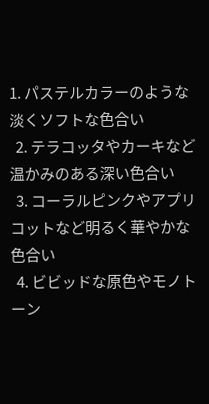1. パステルカラーのような淡くソフトな色合い
  2. テラコッタやカーキなど温かみのある深い色合い
  3. コーラルピンクやアプリコットなど明るく華やかな色合い
  4. ビビッドな原色やモノトーン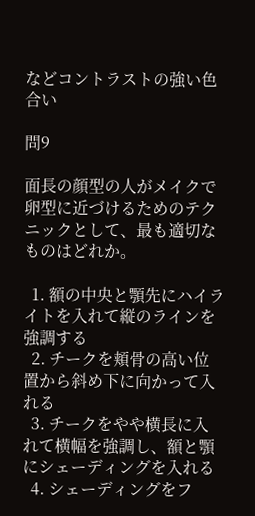などコントラストの強い色合い

問9

面長の顔型の人がメイクで卵型に近づけるためのテクニックとして、最も適切なものはどれか。

  1. 額の中央と顎先にハイライトを入れて縦のラインを強調する
  2. チークを頬骨の高い位置から斜め下に向かって入れる
  3. チークをやや横長に入れて横幅を強調し、額と顎にシェーディングを入れる
  4. シェーディングをフ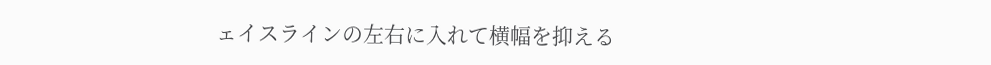ェイスラインの左右に入れて横幅を抑える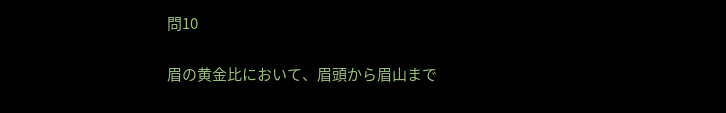問10

眉の黄金比において、眉頭から眉山まで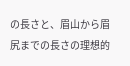の長さと、眉山から眉尻までの長さの理想的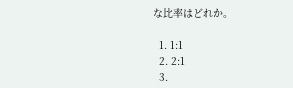な比率はどれか。

  1. 1:1
  2. 2:1
  3.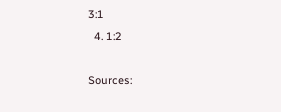3:1
  4. 1:2

Sources: